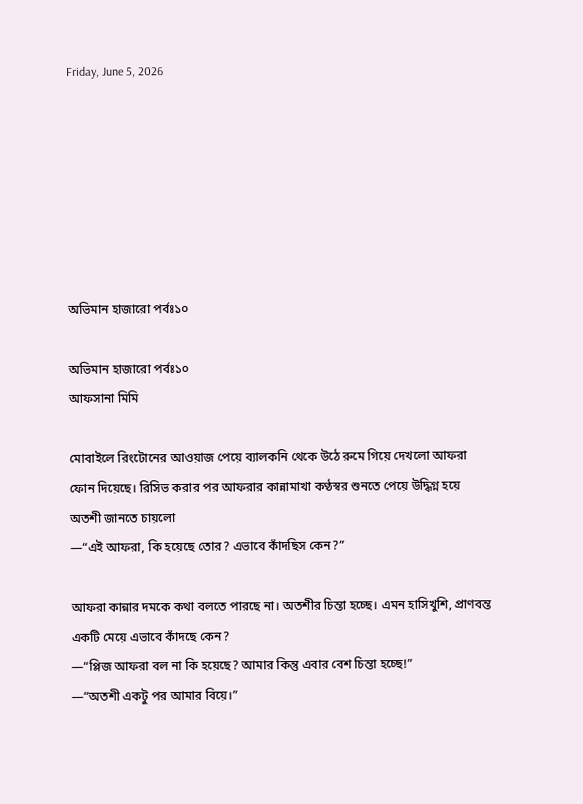Friday, June 5, 2026







অভিমান হাজারো পর্বঃ১০

অভিমান হাজারো পর্বঃ১০
আফসানা মিমি

মোবাইলে রিংটোনের আওয়াজ পেয়ে ব্যালকনি থেকে উঠে রুমে গিয়ে দেখলো আফরা ফোন দিয়েছে। রিসিভ করার পর আফরার কান্নামাখা কণ্ঠস্বর শুনতে পেয়ে উদ্ধিগ্ন হয়ে অতশী জানতে চায়লো
—“এই আফরা, কি হয়েছে তোর? এভাবে কাঁদছিস কেন?”

আফরা কান্নার দমকে কথা বলতে পারছে না। অতশীর চিন্তা হচ্ছে। এমন হাসিখুশি, প্রাণবন্ত একটি মেয়ে এভাবে কাঁদছে কেন?
—“প্লিজ আফরা বল না কি হয়েছে? আমার কিন্তু এবার বেশ চিন্তা হচ্ছে!”
—“অতশী একটু পর আমার বিয়ে।”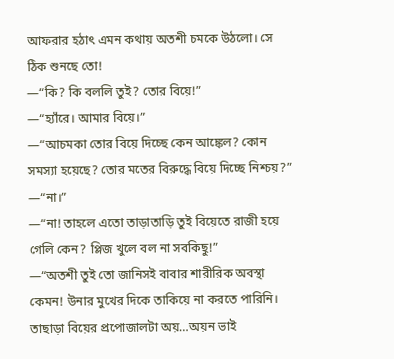আফরার হঠাৎ এমন কথায় অতশী চমকে উঠলো। সে ঠিক শুনছে তো!
—“কি? কি বললি তুই? তোর বিয়ে!”
—“হ্যাঁরে। আমার বিয়ে।”
—“আচমকা তোর বিয়ে দিচ্ছে কেন আঙ্কেল? কোন সমস্যা হয়েছে? তোর মতের বিরুদ্ধে বিয়ে দিচ্ছে নিশ্চয়?”
—“না।”
—“না! তাহলে এতো তাড়াতাড়ি তুই বিয়েতে রাজী হয়ে গেলি কেন? প্লিজ খুলে বল না সবকিছু!”
—“অতশী তুই তো জানিসই বাবার শারীরিক অবস্থা কেমন! উনার মুখের দিকে তাকিয়ে না করতে পারিনি। তাছাড়া বিয়ের প্রপোজালটা অয়…অয়ন ভাই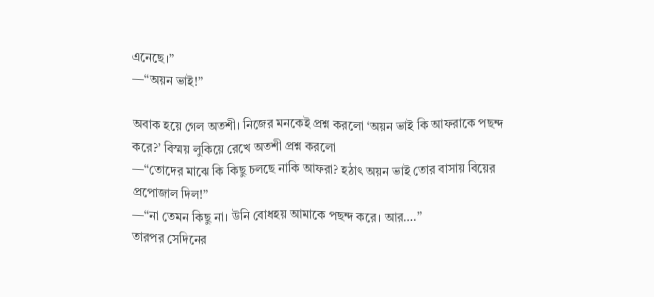এনেছে।”
—“অয়ন ভাই!”

অবাক হয়ে গেল অতশী। নিজের মনকেই প্রশ্ন করলো ‘অয়ন ভাই কি আফরাকে পছন্দ করে?’ বিস্ময় লুকিয়ে রেখে অতশী প্রশ্ন করলো
—“তোদের মাঝে কি কিছু চলছে নাকি আফরা? হঠাৎ অয়ন ভাই তোর বাসায় বিয়ের প্রপোজাল দিল!”
—“না তেমন কিছু না। উনি বোধহয় আমাকে পছন্দ করে। আর….”
তারপর সেদিনের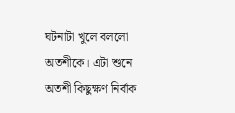ঘটনাটা খুলে বললো অতশীকে। এটা শুনে অতশী কিছুক্ষণ নির্বাক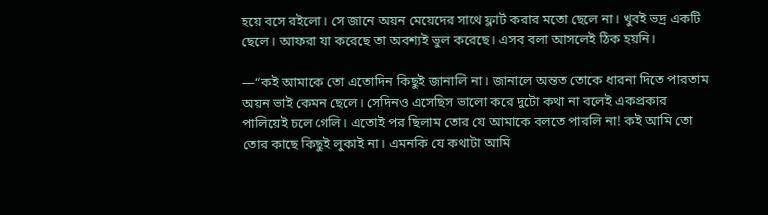হয়ে বসে রইলো। সে জানে অয়ন মেয়েদের সাথে ফ্লার্ট করার মতো ছেলে না। খুবই ভদ্র একটি ছেলে। আফরা যা করেছে তা অবশ্যই ভুল করেছে। এসব বলা আসলেই ঠিক হয়নি।

—“কই আমাকে তো এতোদিন কিছুই জানালি না। জানালে অন্তত তোকে ধারনা দিতে পারতাম অয়ন ভাই কেমন ছেলে। সেদিনও এসেছিস ভালো করে দুটো কথা না বলেই একপ্রকার পালিয়েই চলে গেলি। এতোই পর ছিলাম তোর যে আমাকে বলতে পারলি না! কই আমি তো তোর কাছে কিছুই লুকাই না। এমনকি যে কথাটা আমি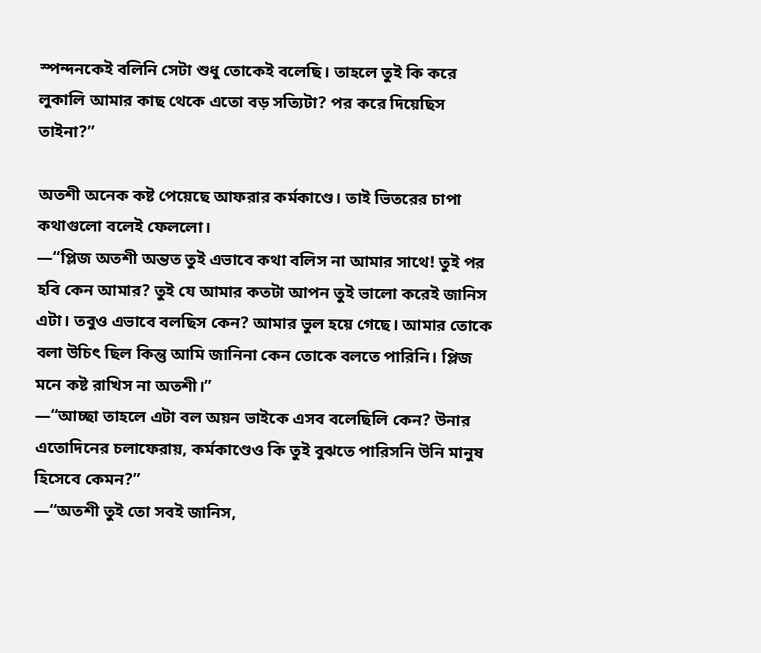স্পন্দনকেই বলিনি সেটা শুধু তোকেই বলেছি। তাহলে তুই কি করে লুকালি আমার কাছ থেকে এতো বড় সত্যিটা? পর করে দিয়েছিস তাইনা?”

অতশী অনেক কষ্ট পেয়েছে আফরার কর্মকাণ্ডে। তাই ভিতরের চাপা কথাগুলো বলেই ফেললো।
—“প্লিজ অতশী অন্তত তুই এভাবে কথা বলিস না আমার সাথে! তুই পর হবি কেন আমার? তুই যে আমার কতটা আপন তুই ভালো করেই জানিস এটা। তবুও এভাবে বলছিস কেন? আমার ভুল হয়ে গেছে। আমার তোকে বলা উচিৎ ছিল কিন্তু আমি জানিনা কেন তোকে বলতে পারিনি। প্লিজ মনে কষ্ট রাখিস না অতশী।”
—“আচ্ছা তাহলে এটা বল অয়ন ভাইকে এসব বলেছিলি কেন? উনার এতোদিনের চলাফেরায়, কর্মকাণ্ডেও কি তুই বুঝতে পারিসনি উনি মানুষ হিসেবে কেমন?”
—“অতশী তুই তো সবই জানিস,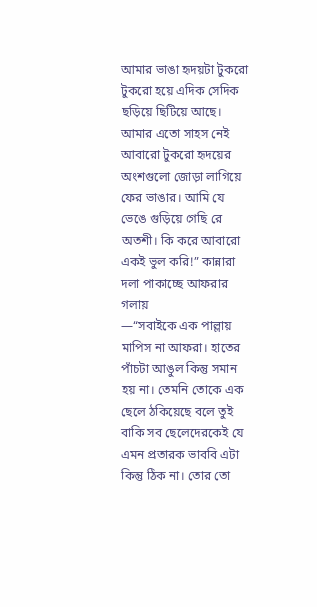আমার ভাঙা হৃদয়টা টুকরো টুকরো হয়ে এদিক সেদিক ছড়িয়ে ছিটিয়ে আছে। আমার এতো সাহস নেই আবারো টুকরো হৃদয়ের অংশগুলো জোড়া লাগিয়ে ফের ভাঙার। আমি যে ভেঙে গুড়িয়ে গেছি রে অতশী। কি করে আবারো একই ভুল করি!” কান্নারা দলা পাকাচ্ছে আফরার গলায়
—“সবাইকে এক পাল্লায় মাপিস না আফরা। হাতের পাঁচটা আঙুল কিন্তু সমান হয় না। তেমনি তোকে এক ছেলে ঠকিয়েছে বলে তুই বাকি সব ছেলেদেরকেই যে এমন প্রতারক ভাববি এটা কিন্তু ঠিক না। তোর তো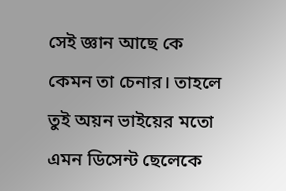সেই জ্ঞান আছে কে কেমন তা চেনার। তাহলে তুই অয়ন ভাইয়ের মতো এমন ডিসেন্ট ছেলেকে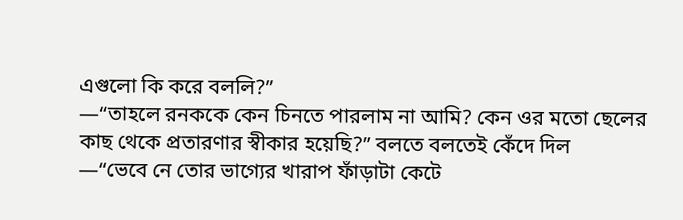এগুলো কি করে বললি?”
—“তাহলে রনককে কেন চিনতে পারলাম না আমি? কেন ওর মতো ছেলের কাছ থেকে প্রতারণার স্বীকার হয়েছি?” বলতে বলতেই কেঁদে দিল
—“ভেবে নে তোর ভাগ্যের খারাপ ফাঁড়াটা কেটে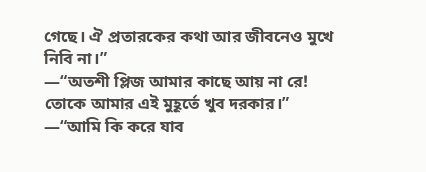গেছে। ঐ প্রতারকের কথা আর জীবনেও মুখে নিবি না।”
—“অতশী প্লিজ আমার কাছে আয় না রে! তোকে আমার এই মুহূর্তে খুব দরকার।”
—“আমি কি করে যাব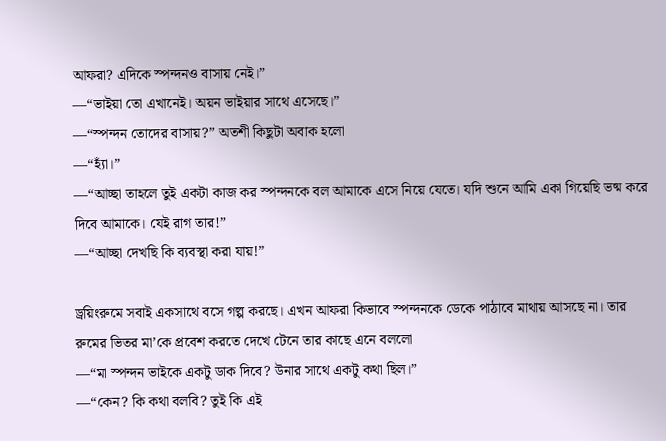আফরা? এদিকে স্পন্দনও বাসায় নেই।”
—“ভাইয়া তো এখানেই। অয়ন ভাইয়ার সাথে এসেছে।”
—“স্পন্দন তোদের বাসায়?” অতশী কিছুটা অবাক হলো
—“হ্যাঁ।”
—“আচ্ছা তাহলে তুই একটা কাজ কর স্পন্দনকে বল আমাকে এসে নিয়ে যেতে। যদি শুনে আমি একা গিয়েছি ভষ্ম করে দিবে আমাকে। যেই রাগ তার!”
—“আচ্ছা দেখছি কি ব্যবস্থা করা যায়!”

ড্রয়িংরুমে সবাই একসাথে বসে গল্প করছে। এখন আফরা কিভাবে স্পন্দনকে ডেকে পাঠাবে মাথায় আসছে না। তার রুমের ভিতর মা’কে প্রবেশ করতে দেখে টেনে তার কাছে এনে বললো
—“মা স্পন্দন ভাইকে একটু ডাক দিবে? উনার সাথে একটু কথা ছিল।”
—“কেন? কি কথা বলবি? তুই কি এই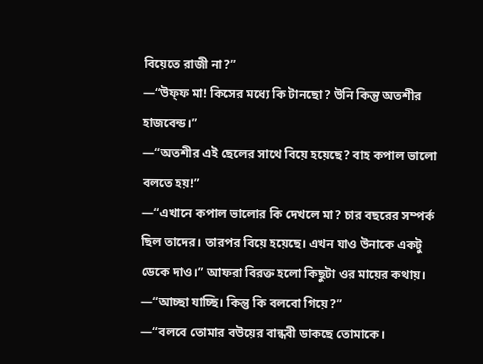বিয়েতে রাজী না?”
—“উফ্ফ মা! কিসের মধ্যে কি টানছো? উনি কিন্তু অতশীর হাজবেন্ড।”
—“অতশীর এই ছেলের সাথে বিয়ে হয়েছে? বাহ কপাল ভালো বলতে হয়!”
—“এখানে কপাল ভালোর কি দেখলে মা? চার বছরের সম্পর্ক ছিল তাদের। তারপর বিয়ে হয়েছে। এখন যাও উনাকে একটু ডেকে দাও।” আফরা বিরক্ত হলো কিছুটা ওর মায়ের কথায়।
—“আচ্ছা যাচ্ছি। কিন্তু কি বলবো গিয়ে?”
—“বলবে তোমার বউয়ের বান্ধবী ডাকছে তোমাকে।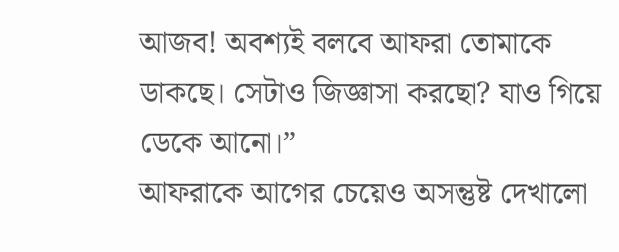আজব! অবশ্যই বলবে আফরা তোমাকে ডাকছে। সেটাও জিজ্ঞাসা করছো? যাও গিয়ে ডেকে আনো।”
আফরাকে আগের চেয়েও অসন্তুষ্ট দেখালো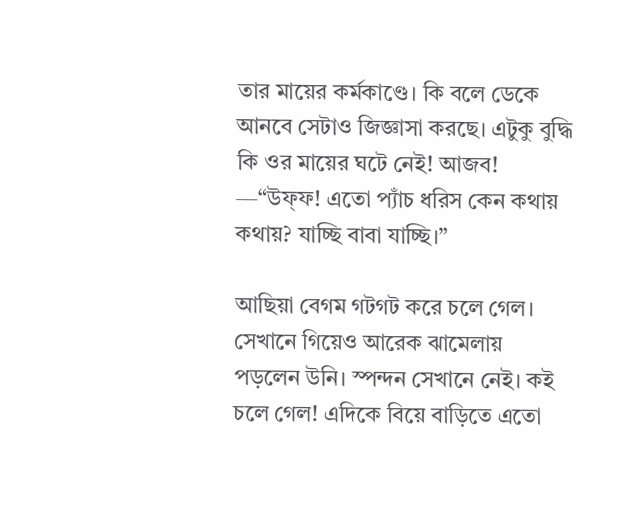তার মায়ের কর্মকাণ্ডে। কি বলে ডেকে আনবে সেটাও জিজ্ঞাসা করছে। এটুকু বুদ্ধি কি ওর মায়ের ঘটে নেই! আজব!
—“উফ্ফ! এতো প্যাঁচ ধরিস কেন কথায় কথায়? যাচ্ছি বাবা যাচ্ছি।”

আছিয়া বেগম গটগট করে চলে গেল। সেখানে গিয়েও আরেক ঝামেলায় পড়লেন উনি। স্পন্দন সেখানে নেই। কই চলে গেল! এদিকে বিয়ে বাড়িতে এতো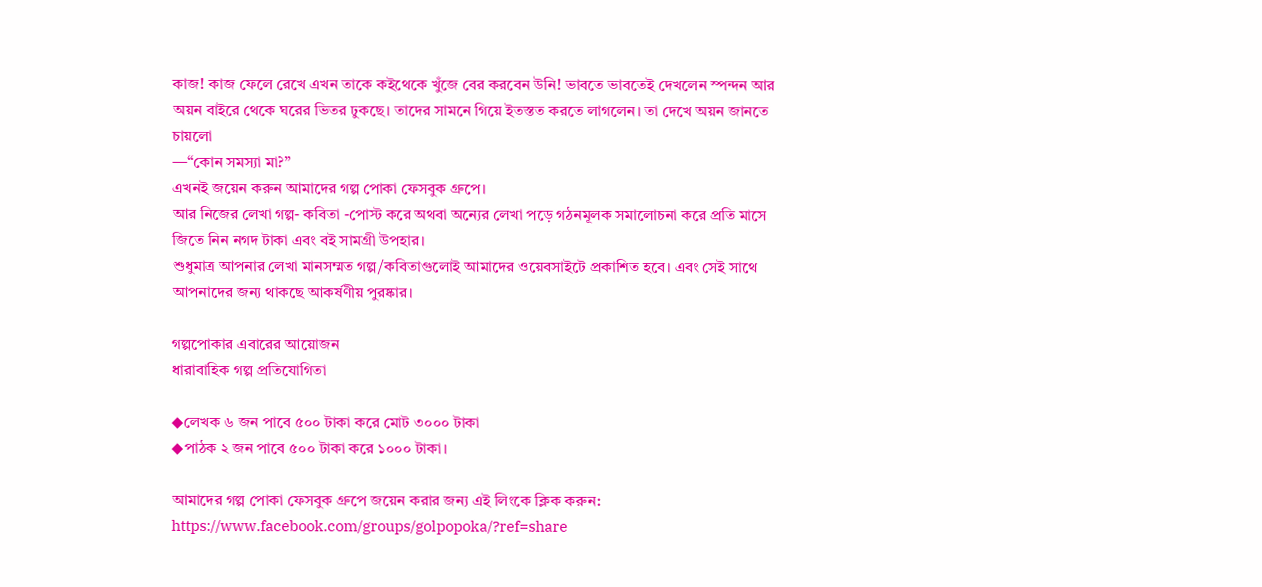কাজ! কাজ ফেলে রেখে এখন তাকে কইথেকে খুঁজে বের করবেন উনি! ভাবতে ভাবতেই দেখলেন স্পন্দন আর অয়ন বাইরে থেকে ঘরের ভিতর ঢুকছে। তাদের সামনে গিয়ে ইতস্তত করতে লাগলেন। তা দেখে অয়ন জানতে চায়লো
—“কোন সমস্যা মা?”
এখনই জয়েন করুন আমাদের গল্প পোকা ফেসবুক গ্রুপে।
আর নিজের লেখা গল্প- কবিতা -পোস্ট করে অথবা অন্যের লেখা পড়ে গঠনমূলক সমালোচনা করে প্রতি মাসে জিতে নিন নগদ টাকা এবং বই সামগ্রী উপহার।
শুধুমাত্র আপনার লেখা মানসম্মত গল্প/কবিতাগুলোই আমাদের ওয়েবসাইটে প্রকাশিত হবে। এবং সেই সাথে আপনাদের জন্য থাকছে আকর্ষণীয় পুরষ্কার।

গল্পপোকার এবারের আয়োজন
ধারাবাহিক গল্প প্রতিযোগিতা

◆লেখক ৬ জন পাবে ৫০০ টাকা করে মোট ৩০০০ টাকা
◆পাঠক ২ জন পাবে ৫০০ টাকা করে ১০০০ টাকা।

আমাদের গল্প পোকা ফেসবুক গ্রুপে জয়েন করার জন্য এই লিংকে ক্লিক করুন: https://www.facebook.com/groups/golpopoka/?ref=share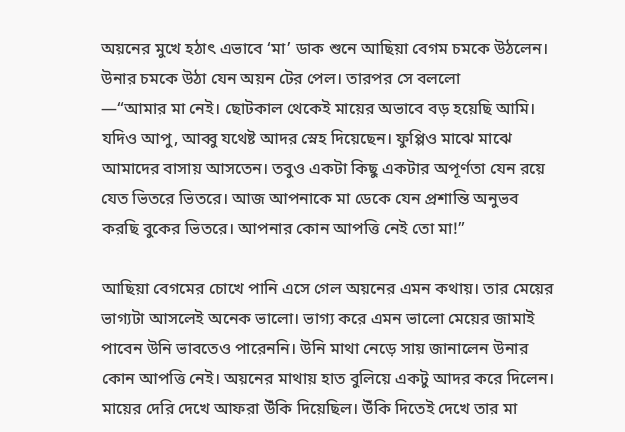অয়নের মুখে হঠাৎ এভাবে ‘মা’ ডাক শুনে আছিয়া বেগম চমকে উঠলেন। উনার চমকে উঠা যেন অয়ন টের পেল। তারপর সে বললো
—“আমার মা নেই। ছোটকাল থেকেই মায়ের অভাবে বড় হয়েছি আমি। যদিও আপু, আব্বু যথেষ্ট আদর স্নেহ দিয়েছেন। ফুপ্পিও মাঝে মাঝে আমাদের বাসায় আসতেন। তবুও একটা কিছু একটার অপূর্ণতা যেন রয়ে যেত ভিতরে ভিতরে। আজ আপনাকে মা ডেকে যেন প্রশান্তি অনুভব করছি বুকের ভিতরে। আপনার কোন আপত্তি নেই তো মা!”

আছিয়া বেগমের চোখে পানি এসে গেল অয়নের এমন কথায়। তার মেয়ের ভাগ্যটা আসলেই অনেক ভালো। ভাগ্য করে এমন ভালো মেয়ের জামাই পাবেন উনি ভাবতেও পারেননি। উনি মাথা নেড়ে সায় জানালেন উনার কোন আপত্তি নেই। অয়নের মাথায় হাত বুলিয়ে একটু আদর করে দিলেন। মায়ের দেরি দেখে আফরা উঁকি দিয়েছিল। উঁকি দিতেই দেখে তার মা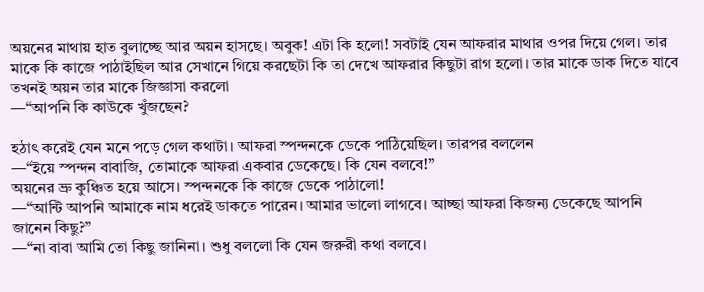অয়নের মাথায় হাত বুলাচ্ছে আর অয়ন হাসছে। অবুক! এটা কি হলো! সবটাই যেন আফরার মাথার ওপর দিয়ে গেল। তার মাকে কি কাজে পাঠাইছিল আর সেখানে গিয়ে করছেটা কি তা দেখে আফরার কিছুটা রাগ হলো। তার মাকে ডাক দিতে যাবে তখনই অয়ন তার মাকে জিজ্ঞাসা করলো
—“আপনি কি কাউকে খুঁজছেন?

হঠাৎ করেই যেন মনে পড়ে গেল কথাটা। আফরা স্পন্দনকে ডেকে পাঠিয়েছিল। তারপর বললেন
—“ইয়ে স্পন্দন বাবাজি, তোমাকে আফরা একবার ডেকেছে। কি যেন বলবে!”
অয়নের ভ্রু কুঞ্চিত হয়ে আসে। স্পন্দনকে কি কাজে ডেকে পাঠালো!
—“আন্টি আপনি আমাকে নাম ধরেই ডাকতে পারেন। আমার ভালো লাগবে। আচ্ছা আফরা কিজন্য ডেকেছে আপনি জানেন কিছু?”
—“না বাবা আমি তো কিছু জানিনা। শুধু বললো কি যেন জরুরী কথা বলবে।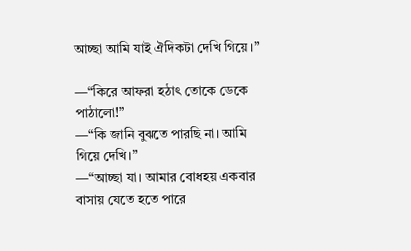আচ্ছা আমি যাই ঐদিকটা দেখি গিয়ে।”

—“কিরে আফরা হঠাৎ তোকে ডেকে পাঠালো!”
—“কি জানি বুঝতে পারছি না। আমি গিয়ে দেখি।”
—“আচ্ছা যা। আমার বোধহয় একবার বাসায় যেতে হতে পারে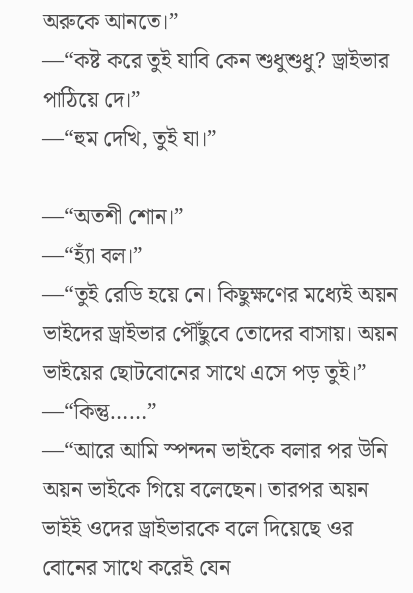অরুকে আনতে।”
—“কষ্ট করে তুই যাবি কেন শুধুশুধু? ড্রাইভার পাঠিয়ে দে।”
—“হুম দেখি, তুই যা।”

—“অতশী শোন।”
—“হ্যাঁ বল।”
—“তুই রেডি হয়ে নে। কিছুক্ষণের মধ্যেই অয়ন ভাইদের ড্রাইভার পৌঁছুবে তোদের বাসায়। অয়ন ভাইয়ের ছোটবোনের সাথে এসে পড় তুই।”
—“কিন্তু……”
—“আরে আমি স্পন্দন ভাইকে বলার পর উনি অয়ন ভাইকে গিয়ে বলেছেন। তারপর অয়ন ভাইই ওদের ড্রাইভারকে বলে দিয়েছে ওর বোনের সাথে করেই যেন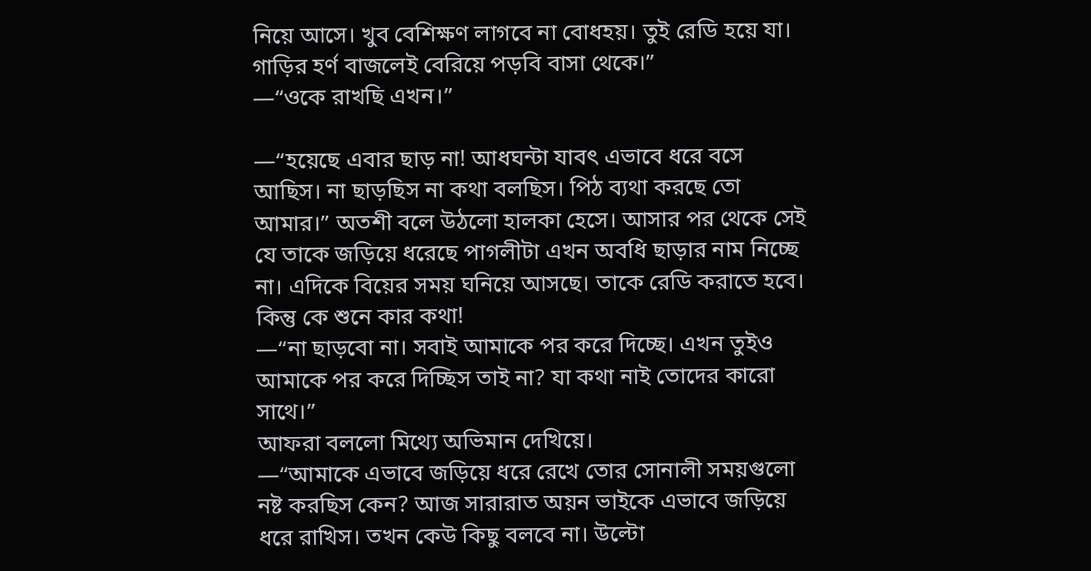নিয়ে আসে। খুব বেশিক্ষণ লাগবে না বোধহয়। তুই রেডি হয়ে যা। গাড়ির হর্ণ বাজলেই বেরিয়ে পড়বি বাসা থেকে।”
—“ওকে রাখছি এখন।”

—“হয়েছে এবার ছাড় না! আধঘন্টা যাবৎ এভাবে ধরে বসে আছিস। না ছাড়ছিস না কথা বলছিস। পিঠ ব্যথা করছে তো আমার।” অতশী বলে উঠলো হালকা হেসে। আসার পর থেকে সেই যে তাকে জড়িয়ে ধরেছে পাগলীটা এখন অবধি ছাড়ার নাম নিচ্ছে না। এদিকে বিয়ের সময় ঘনিয়ে আসছে। তাকে রেডি করাতে হবে। কিন্তু কে শুনে কার কথা!
—“না ছাড়বো না। সবাই আমাকে পর করে দিচ্ছে। এখন তুইও আমাকে পর করে দিচ্ছিস তাই না? যা কথা নাই তোদের কারো সাথে।”
আফরা বললো মিথ্যে অভিমান দেখিয়ে।
—“আমাকে এভাবে জড়িয়ে ধরে রেখে তোর সোনালী সময়গুলো নষ্ট করছিস কেন? আজ সারারাত অয়ন ভাইকে এভাবে জড়িয়ে ধরে রাখিস। তখন কেউ কিছু বলবে না। উল্টো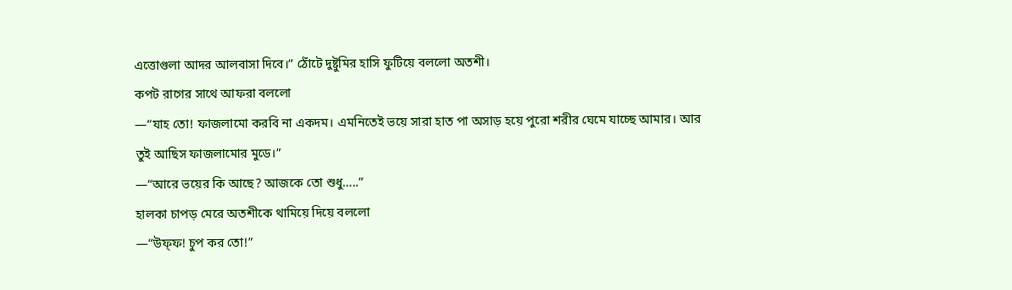এত্তোগুলা আদর আলবাসা দিবে।” ঠোঁটে দুষ্টুমির হাসি ফুটিয়ে বললো অতশী।
কপট রাগের সাথে আফরা বললো
—“যাহ তো! ফাজলামো করবি না একদম। এমনিতেই ভয়ে সারা হাত পা অসাড় হয়ে পুরো শরীর ঘেমে যাচ্ছে আমার। আর তুই আছিস ফাজলামোর মুডে।”
—“আরে ভয়ের কি আছে? আজকে তো শুধু…..”
হালকা চাপড় মেরে অতশীকে থামিয়ে দিয়ে বললো
—“উফ্ফ! চুপ কর তো!”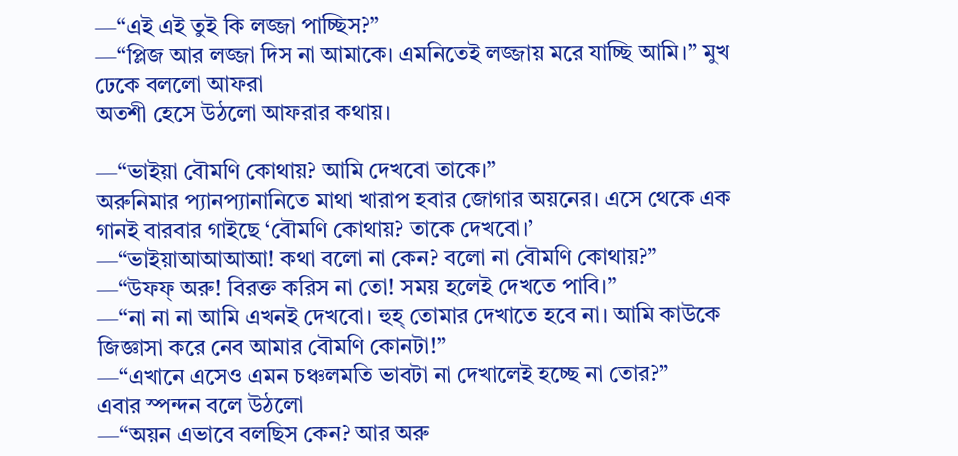—“এই এই তুই কি লজ্জা পাচ্ছিস?”
—“প্লিজ আর লজ্জা দিস না আমাকে। এমনিতেই লজ্জায় মরে যাচ্ছি আমি।” মুখ ঢেকে বললো আফরা
অতশী হেসে উঠলো আফরার কথায়।

—“ভাইয়া বৌমণি কোথায়? আমি দেখবো তাকে।”
অরুনিমার প্যানপ্যানানিতে মাথা খারাপ হবার জোগার অয়নের। এসে থেকে এক গানই বারবার গাইছে ‘বৌমণি কোথায়? তাকে দেখবো।’
—“ভাইয়াআআআআ! কথা বলো না কেন? বলো না বৌমণি কোথায়?”
—“উফফ্ অরু! বিরক্ত করিস না তো! সময় হলেই দেখতে পাবি।”
—“না না না আমি এখনই দেখবো। হুহ্ তোমার দেখাতে হবে না। আমি কাউকে জিজ্ঞাসা করে নেব আমার বৌমণি কোনটা!”
—“এখানে এসেও এমন চঞ্চলমতি ভাবটা না দেখালেই হচ্ছে না তোর?”
এবার স্পন্দন বলে উঠলো
—“অয়ন এভাবে বলছিস কেন? আর অরু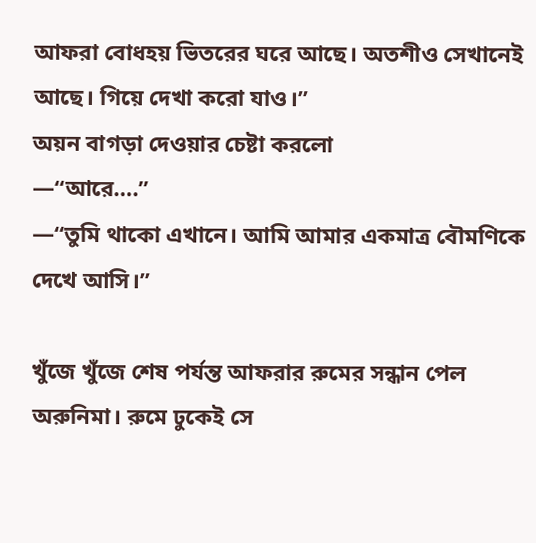আফরা বোধহয় ভিতরের ঘরে আছে। অতশীও সেখানেই আছে। গিয়ে দেখা করো যাও।”
অয়ন বাগড়া দেওয়ার চেষ্টা করলো
—“আরে….”
—“তুমি থাকো এখানে। আমি আমার একমাত্র বৌমণিকে দেখে আসি।”

খুঁজে খুঁজে শেষ পর্যন্ত আফরার রুমের সন্ধান পেল অরুনিমা। রুমে ঢুকেই সে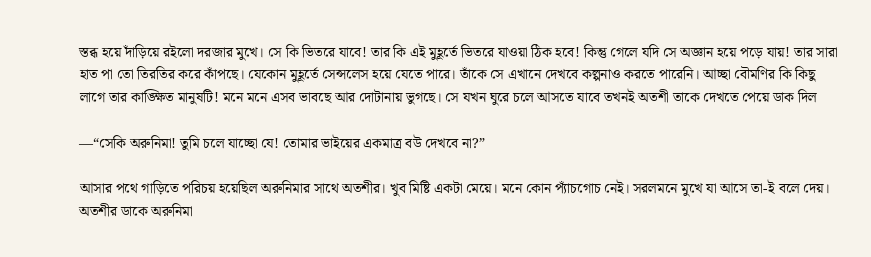স্তব্ধ হয়ে দাঁড়িয়ে রইলো দরজার মুখে। সে কি ভিতরে যাবে! তার কি এই মুহূর্তে ভিতরে যাওয়া ঠিক হবে! কিন্তু গেলে যদি সে অজ্ঞান হয়ে পড়ে যায়! তার সারা হাত পা তো তিরতির করে কাঁপছে। যেকোন মুহূর্তে সেন্সলেস হয়ে যেতে পারে। তাঁকে সে এখানে দেখবে কল্পনাও করতে পারেনি। আচ্ছা বৌমণির কি কিছু লাগে তার কাঙ্ক্ষিত মানুষটি! মনে মনে এসব ভাবছে আর দোটানায় ভুগছে। সে যখন ঘুরে চলে আসতে যাবে তখনই অতশী তাকে দেখতে পেয়ে ডাক দিল

—“সেকি অরুনিমা! তুমি চলে যাচ্ছো যে! তোমার ভাইয়ের একমাত্র বউ দেখবে না?”

আসার পথে গাড়িতে পরিচয় হয়েছিল অরুনিমার সাথে অতশীর। খুব মিষ্টি একটা মেয়ে। মনে কোন প্যাঁচগোচ নেই। সরলমনে মুখে যা আসে তা-ই বলে দেয়। অতশীর ডাকে অরুনিমা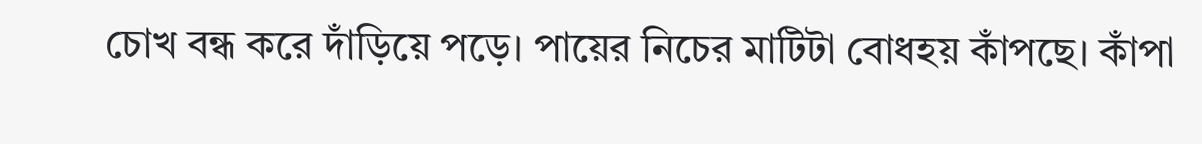চোখ বন্ধ করে দাঁড়িয়ে পড়ে। পায়ের নিচের মাটিটা বোধহয় কাঁপছে। কাঁপা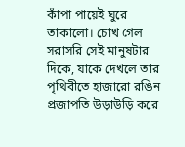কাঁপা পায়েই ঘুরে তাকালো। চোখ গেল সরাসরি সেই মানুষটার দিকে, যাকে দেখলে তার পৃথিবীতে হাজারো রঙিন প্রজাপতি উড়াউড়ি করে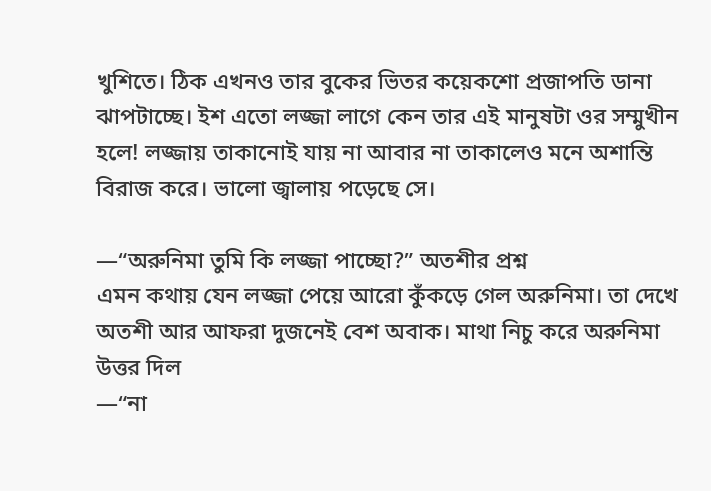খুশিতে। ঠিক এখনও তার বুকের ভিতর কয়েকশো প্রজাপতি ডানা ঝাপটাচ্ছে। ইশ এতো লজ্জা লাগে কেন তার এই মানুষটা ওর সম্মুখীন হলে! লজ্জায় তাকানোই যায় না আবার না তাকালেও মনে অশান্তি বিরাজ করে। ভালো জ্বালায় পড়েছে সে।

—“অরুনিমা তুমি কি লজ্জা পাচ্ছো?” অতশীর প্রশ্ন
এমন কথায় যেন লজ্জা পেয়ে আরো কুঁকড়ে গেল অরুনিমা। তা দেখে অতশী আর আফরা দুজনেই বেশ অবাক। মাথা নিচু করে অরুনিমা উত্তর দিল
—“না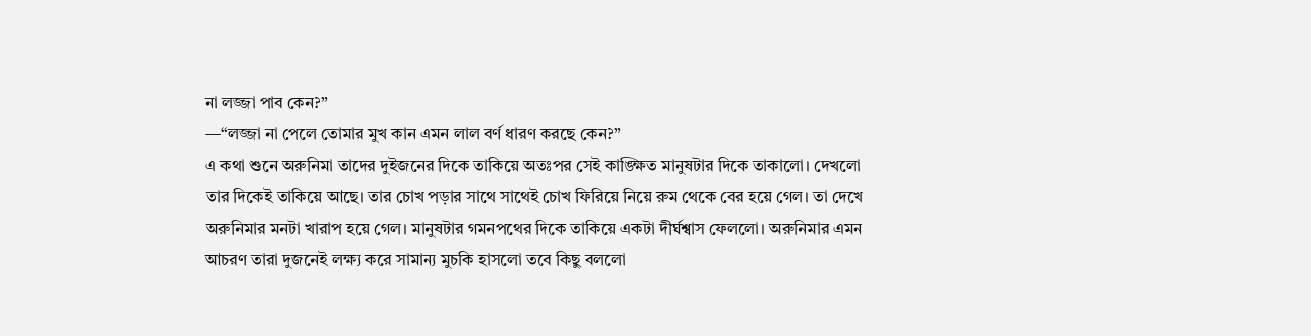না লজ্জা পাব কেন?”
—“লজ্জা না পেলে তোমার মুখ কান এমন লাল বর্ণ ধারণ করছে কেন?”
এ কথা শুনে অরুনিমা তাদের দুইজনের দিকে তাকিয়ে অতঃপর সেই কাঙ্ক্ষিত মানুষটার দিকে তাকালো। দেখলো তার দিকেই তাকিয়ে আছে। তার চোখ পড়ার সাথে সাথেই চোখ ফিরিয়ে নিয়ে রুম থেকে বের হয়ে গেল। তা দেখে অরুনিমার মনটা খারাপ হয়ে গেল। মানুষটার গমনপথের দিকে তাকিয়ে একটা দীর্ঘশ্বাস ফেললো। অরুনিমার এমন আচরণ তারা দুজনেই লক্ষ্য করে সামান্য মুচকি হাসলো তবে কিছু বললো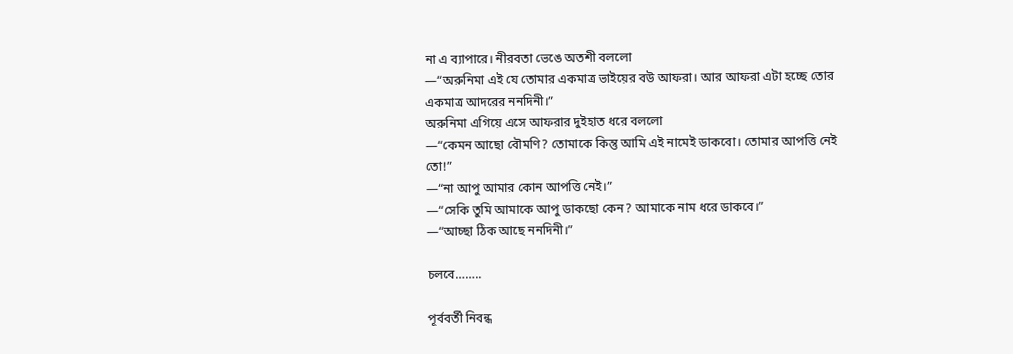না এ ব্যাপারে। নীরবতা ভেঙে অতশী বললো
—“অরুনিমা এই যে তোমার একমাত্র ভাইয়ের বউ আফরা। আর আফরা এটা হচ্ছে তোর একমাত্র আদরের ননদিনী।”
অরুনিমা এগিয়ে এসে আফরার দুইহাত ধরে বললো
—“কেমন আছো বৌমণি? তোমাকে কিন্তু আমি এই নামেই ডাকবো। তোমার আপত্তি নেই তো!”
—“না আপু আমার কোন আপত্তি নেই।”
—“সেকি তুমি আমাকে আপু ডাকছো কেন? আমাকে নাম ধরে ডাকবে।”
—“আচ্ছা ঠিক আছে ননদিনী।”

চলবে……..

পূর্ববর্তী নিবন্ধ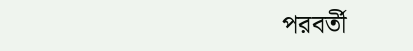পরবর্তী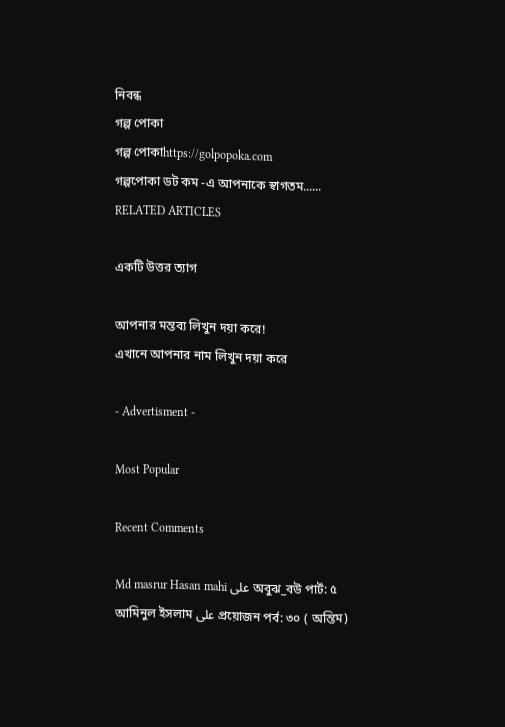নিবন্ধ
গল্প পোকা
গল্প পোকাhttps://golpopoka.com
গল্পপোকা ডট কম -এ আপনাকে স্বাগতম......
RELATED ARTICLES

একটি উত্তর ত্যাগ

আপনার মন্তব্য লিখুন দয়া করে!
এখানে আপনার নাম লিখুন দয়া করে

- Advertisment -

Most Popular

Recent Comments

Md masrur Hasan mahi على অবুঝ_বউ পার্ট: ৫
আমিনুল ইসলাম على প্রয়োজন পর্ব: ৩০ ( অন্তিম)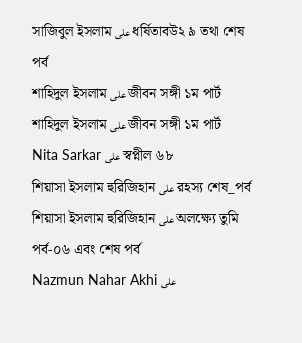সাজিবুল ইসলাম على ধর্ষিতাবউ২ ৯ তথা শেষ পর্ব
শাহিদুল ইসলাম على জীবন সঙ্গী ১ম পার্ট
শাহিদুল ইসলাম على জীবন সঙ্গী ১ম পার্ট
Nita Sarkar على স্বপ্নীল ৬৮
শিয়াসা ইসলাম হুরিজিহান على রহস্য শেষ_পর্ব
শিয়াসা ইসলাম হুরিজিহান على অলক্ষ্যে তুমি পর্ব-০৬ এবং শেষ পর্ব
Nazmun Nahar Akhi على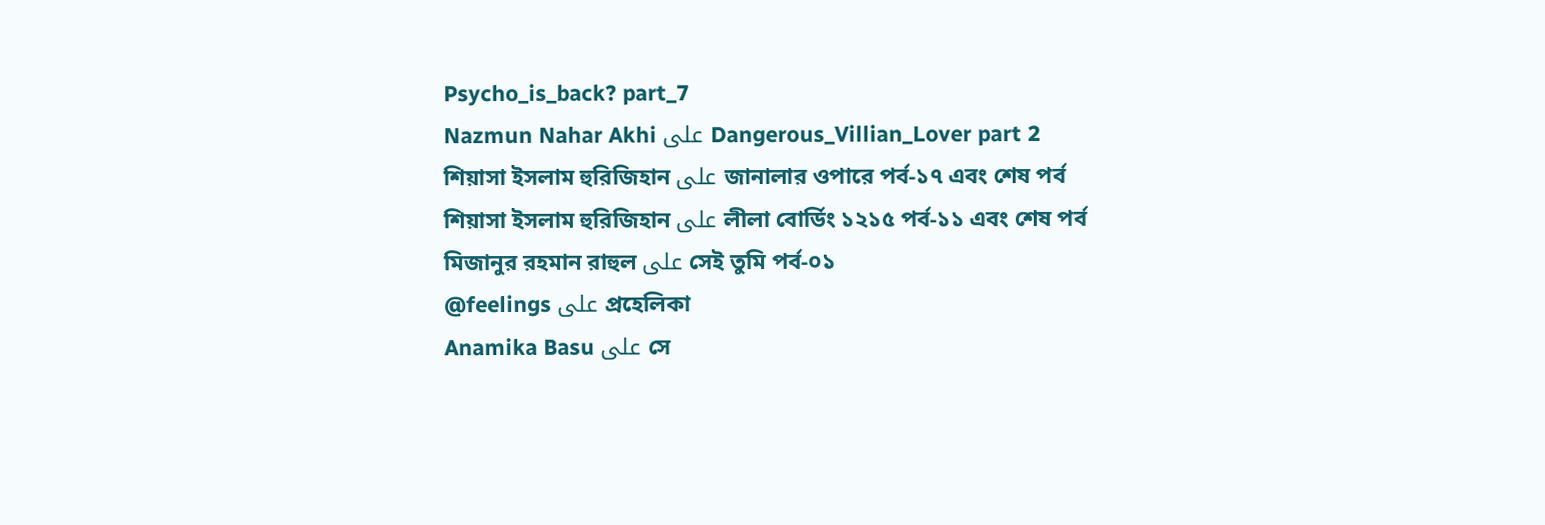Psycho_is_back? part_7
Nazmun Nahar Akhi على Dangerous_Villian_Lover part 2
শিয়াসা ইসলাম হুরিজিহান على জানালার ওপারে পর্ব-১৭ এবং শেষ পর্ব
শিয়াসা ইসলাম হুরিজিহান على লীলা বোর্ডিং ১২১৫ পর্ব-১১ এবং শেষ পর্ব
মিজানুর রহমান রাহুল على সেই তুমি পর্ব-০১
@feelings على প্রহেলিকা
Anamika Basu على সে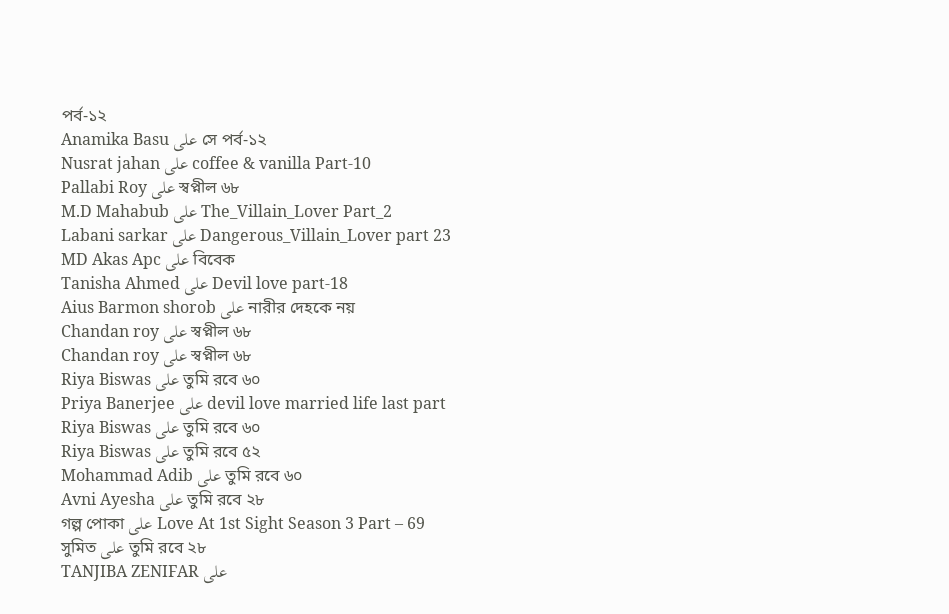পর্ব-১২
Anamika Basu على সে পর্ব-১২
Nusrat jahan على coffee & vanilla Part-10
Pallabi Roy على স্বপ্নীল ৬৮
M.D Mahabub على The_Villain_Lover Part_2
Labani sarkar على Dangerous_Villain_Lover part 23
MD Akas Apc على বিবেক
Tanisha Ahmed على Devil love part-18
Aius Barmon shorob على নারীর দেহকে নয়
Chandan roy على স্বপ্নীল ৬৮
Chandan roy على স্বপ্নীল ৬৮
Riya Biswas على তুমি রবে ৬০
Priya Banerjee على devil love married life last part
Riya Biswas على তুমি রবে ৬০
Riya Biswas على তুমি রবে ৫২
Mohammad Adib على তুমি রবে ৬০
Avni Ayesha على তুমি রবে ২৮
গল্প পোকা على Love At 1st Sight Season 3 Part – 69
সুমিত على তুমি রবে ২৮
TANJIBA ZENIFAR على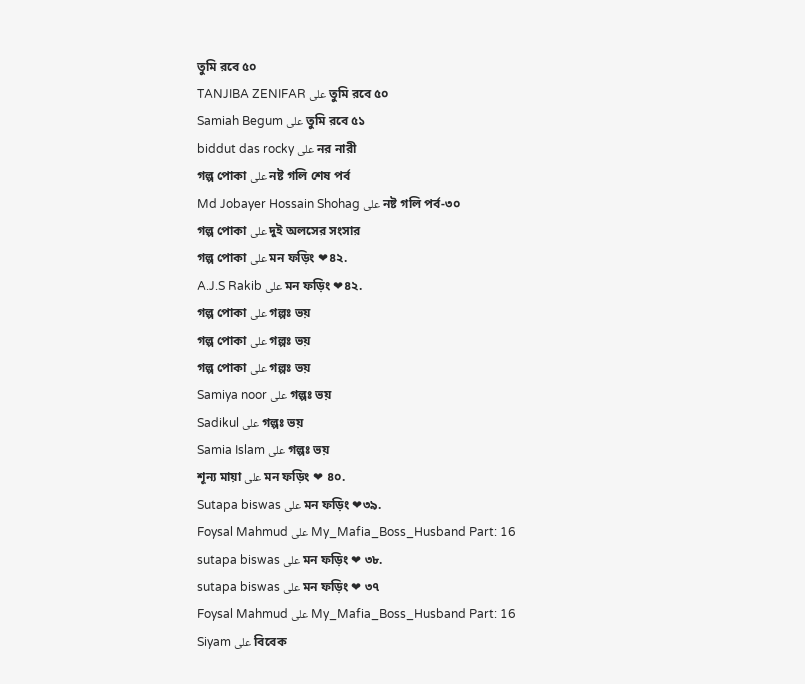তুমি রবে ৫০
TANJIBA ZENIFAR على তুমি রবে ৫০
Samiah Begum على তুমি রবে ৫১
biddut das rocky على নর নারী
গল্প পোকা على নষ্ট গলি শেষ পর্ব
Md Jobayer Hossain Shohag على নষ্ট গলি পর্ব-৩০
গল্প পোকা على দুই অলসের সংসার
গল্প পোকা على মন ফড়িং ❤৪২.
A.J.S Rakib على মন ফড়িং ❤৪২.
গল্প পোকা على গল্পঃ ভয়
গল্প পোকা على গল্পঃ ভয়
গল্প পোকা على গল্পঃ ভয়
Samiya noor على গল্পঃ ভয়
Sadikul على গল্পঃ ভয়
Samia Islam على গল্পঃ ভয়
শূন্য মায়া على মন ফড়িং ❤ ৪০.
Sutapa biswas على মন ফড়িং ❤৩৯.
Foysal Mahmud على My_Mafia_Boss_Husband Part: 16
sutapa biswas على মন ফড়িং ❤ ৩৮.
sutapa biswas على মন ফড়িং ❤ ৩৭
Foysal Mahmud على My_Mafia_Boss_Husband Part: 16
Siyam على বিবেক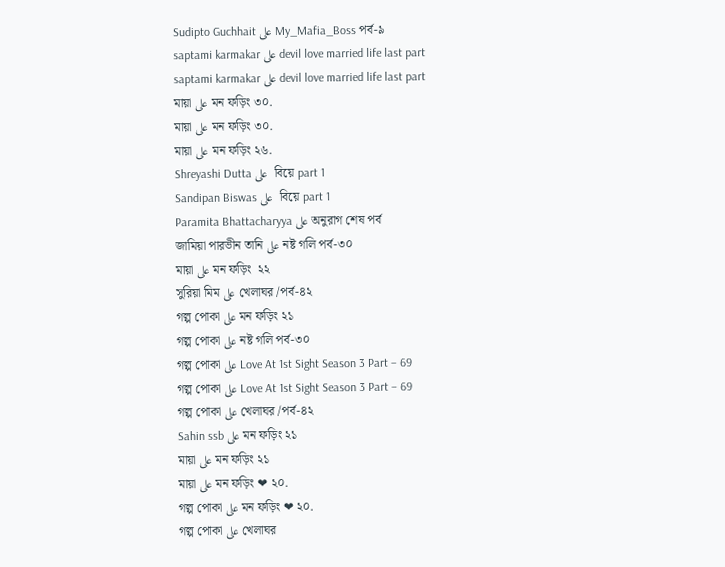Sudipto Guchhait على My_Mafia_Boss পর্ব-৯
saptami karmakar على devil love married life last part
saptami karmakar على devil love married life last part
মায়া على মন ফড়িং ৩০.
মায়া على মন ফড়িং ৩০.
মায়া على মন ফড়িং ২৬.
Shreyashi Dutta على  বিয়ে part 1
Sandipan Biswas على  বিয়ে part 1
Paramita Bhattacharyya على অনুরাগ শেষ পর্ব
জামিয়া পারভীন তানি على নষ্ট গলি পর্ব-৩০
মায়া على মন ফড়িং  ২২
সুরিয়া মিম على খেলাঘর /পর্ব-৪২
গল্প পোকা على মন ফড়িং ২১
গল্প পোকা على নষ্ট গলি পর্ব-৩০
গল্প পোকা على Love At 1st Sight Season 3 Part – 69
গল্প পোকা على Love At 1st Sight Season 3 Part – 69
গল্প পোকা على খেলাঘর /পর্ব-৪২
Sahin ssb على মন ফড়িং ২১
মায়া على মন ফড়িং ২১
মায়া على মন ফড়িং ❤ ২০.
গল্প পোকা على মন ফড়িং ❤ ২০.
গল্প পোকা على খেলাঘর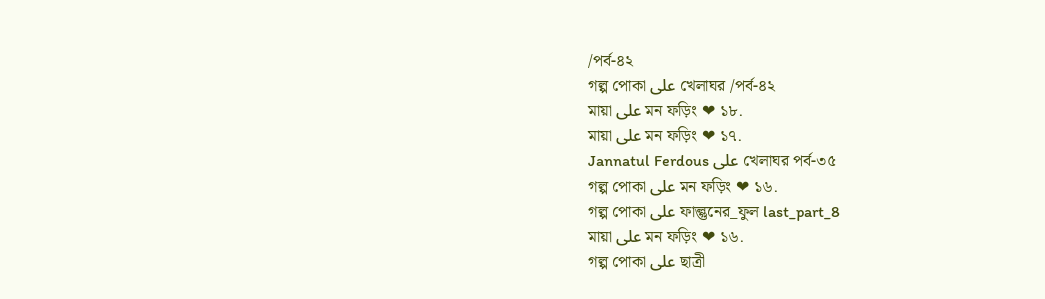/পর্ব-৪২
গল্প পোকা على খেলাঘর /পর্ব-৪২
মায়া على মন ফড়িং ❤ ১৮.
মায়া على মন ফড়িং ❤ ১৭.
Jannatul Ferdous على খেলাঘর পর্ব-৩৫
গল্প পোকা على মন ফড়িং ❤ ১৬.
গল্প পোকা على ফাল্গুনের_ফুল last_part_8
মায়া على মন ফড়িং ❤ ১৬.
গল্প পোকা على ছাত্রী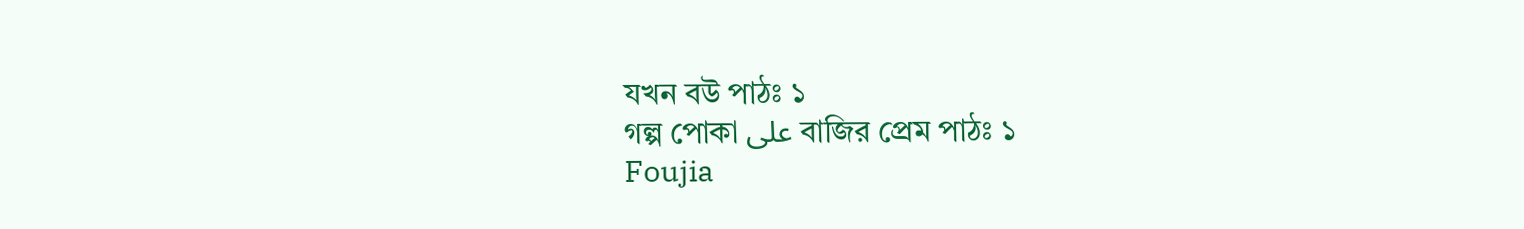যখন বউ পাঠঃ ১
গল্প পোকা على বাজির প্রেম পাঠঃ ১
Foujia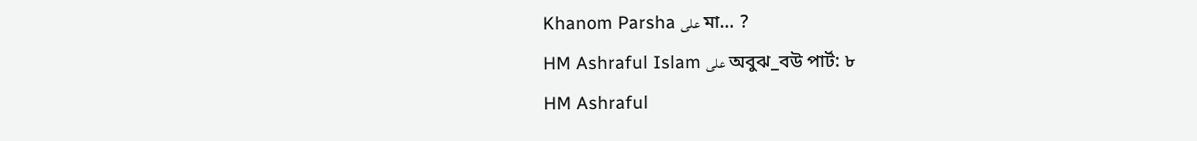Khanom Parsha على মা… ?
HM Ashraful Islam على অবুঝ_বউ পার্ট: ৮
HM Ashraful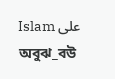Islam على অবুঝ_বউ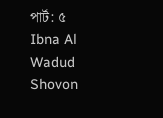পার্ট: ৫
Ibna Al Wadud Shovon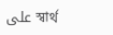على স্বার্থ